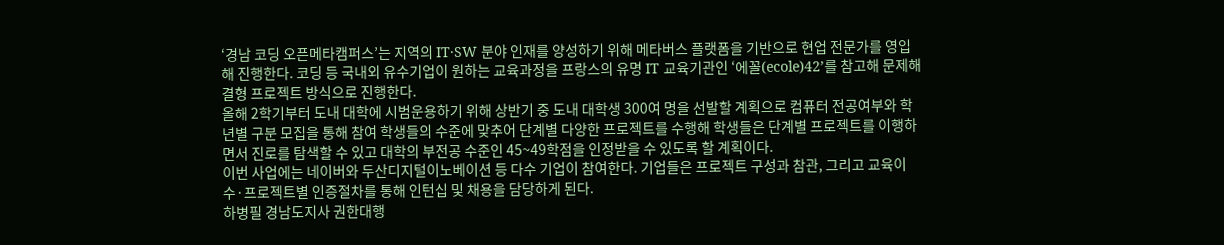‘경남 코딩 오픈메타캠퍼스’는 지역의 IT·SW 분야 인재를 양성하기 위해 메타버스 플랫폼을 기반으로 현업 전문가를 영입해 진행한다. 코딩 등 국내외 유수기업이 원하는 교육과정을 프랑스의 유명 IT 교육기관인 ‘에꼴(ecole)42’를 참고해 문제해결형 프로젝트 방식으로 진행한다.
올해 2학기부터 도내 대학에 시범운용하기 위해 상반기 중 도내 대학생 300여 명을 선발할 계획으로 컴퓨터 전공여부와 학년별 구분 모집을 통해 참여 학생들의 수준에 맞추어 단계별 다양한 프로젝트를 수행해 학생들은 단계별 프로젝트를 이행하면서 진로를 탐색할 수 있고 대학의 부전공 수준인 45~49학점을 인정받을 수 있도록 할 계획이다.
이번 사업에는 네이버와 두산디지털이노베이션 등 다수 기업이 참여한다. 기업들은 프로젝트 구성과 참관, 그리고 교육이수·프로젝트별 인증절차를 통해 인턴십 및 채용을 담당하게 된다.
하병필 경남도지사 권한대행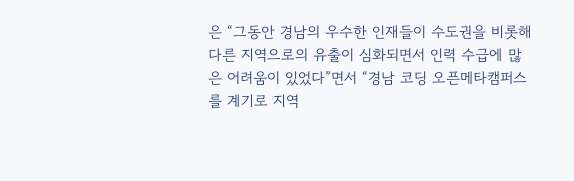은 “그동안 경남의 우수한 인재들이 수도권을 비롯해 다른 지역으로의 유출이 심화되면서 인력 수급에 많은 어려움이 있었다”면서 “경남 코딩 오픈메타캠퍼스를 계기로 지역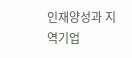인재양성과 지역기업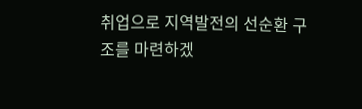취업으로 지역발전의 선순환 구조를 마련하겠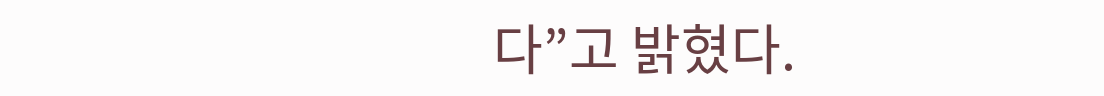다”고 밝혔다.